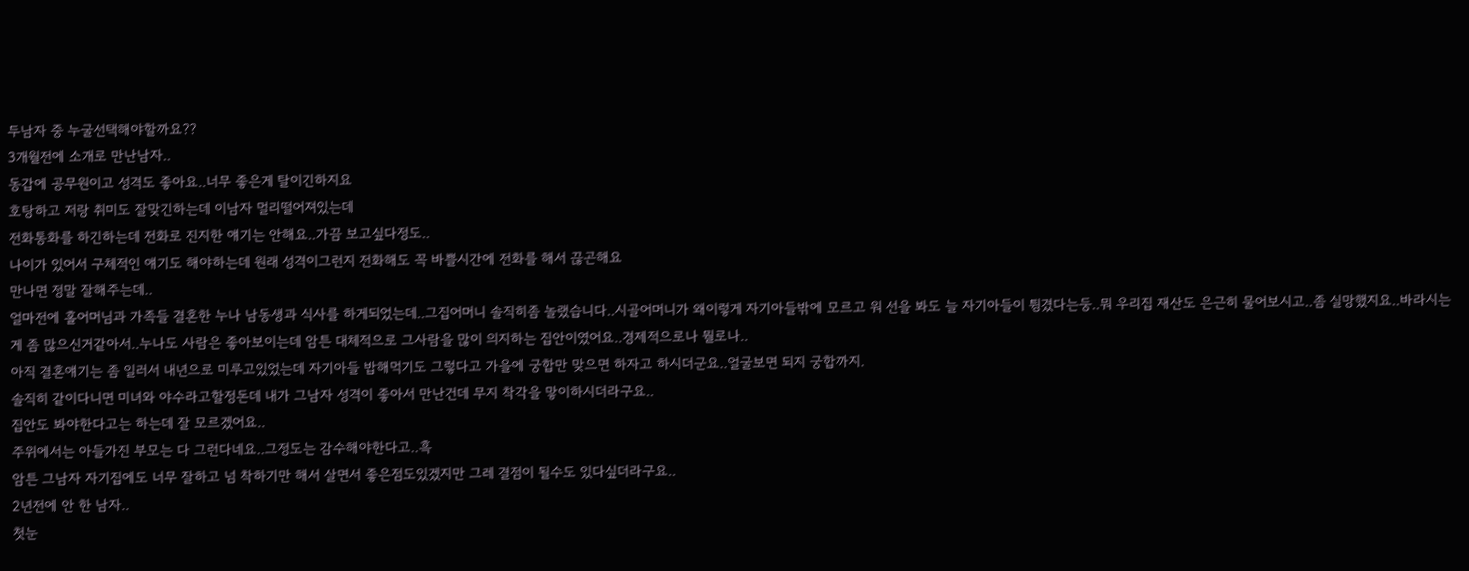두남자 중 누굴선택해야할까요??
3개월전에 소개로 만난남자..
동갑에 공무원이고 성격도 좋아요..너무 좋은게 탈이긴하지요
호탕하고 저랑 취미도 잘맞긴하는데 이남자 멀리떨어져있는데
전화통화를 하긴하는데 전화로 진지한 얘기는 안해요..가끔 보고싶다정도..
나이가 있어서 구체적인 얘기도 해야하는데 원래 성격이그런지 전화해도 꼭 바쁠시간에 전화를 해서 끊곤해요
만나면 정말 잘해주는데..
얼마전에 홀어머님과 가족들 결혼한 누나 남동생과 식사를 하게되었는데..그집어머니 솔직히좀 놀랬습니다..시골어머니가 왜이렇게 자기아들밖에 모르고 워 선을 봐도 늘 자기아들이 튕겼다는둥..뭐 우리집 재산도 은근히 물어보시고..좀 실망했지요..바라시는게 좀 많으신거같아서..누나도 사람은 좋아보이는데 암튼 대체적으로 그사람을 많이 의지하는 집안이였어요..경제적으로나 뭘로나..
아직 결혼얘기는 좀 일러서 내년으로 미루고있었는데 자기아들 밥해먹기도 그렇다고 가을에 궁합만 맞으면 하자고 하시더군요..얼굴보면 되지 궁합까지.
솔직히 같이다니면 미녀와 야수라고할정돈데 내가 그남자 성격이 좋아서 만난건데 무지 착각을 맣이하시더라구요..
집안도 봐야한다고는 하는데 잘 모르겠어요..
주위에서는 아들가진 부모는 다 그런다네요..그정도는 감수해야한다고..흑
암튼 그남자 자기집에도 너무 잘하고 넘 착하기만 해서 살면서 좋은점도있겠지만 그레 결점이 될수도 있다싶더라구요..
2년전에 안 한 남자..
첫눈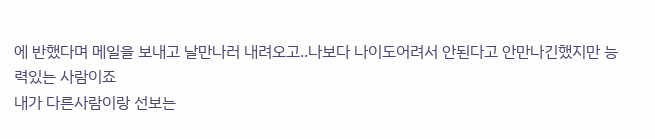에 반했다며 메일을 보내고 날만나러 내려오고..나보다 나이도어려서 안된다고 안만나긴했지만 능력있는 사람이죠
내가 다른사람이랑 선보는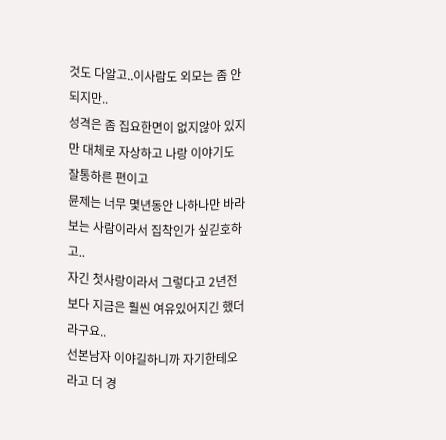것도 다알고..이사람도 외모는 좀 안되지만..
성격은 좀 집요한면이 없지않아 있지만 대체로 자상하고 나랑 이야기도 잘통하른 편이고
뮨제는 너무 몇년동안 나하나만 바라보는 사람이라서 집착인가 싶긷호하고..
자긴 첫사랑이라서 그렇다고 2년전보다 지금은 훨씬 여유있어지긴 했더라구요..
선본남자 이야길하니까 자기한테오라고 더 경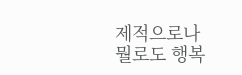제적으로나 뭘로도 행복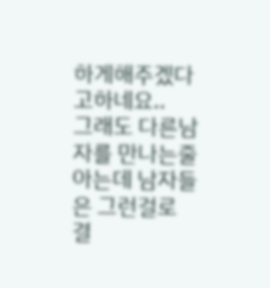하게해주겠다고하네요..
그래도 다른남자를 만나는줄 아는데 남자들은 그런걸로 결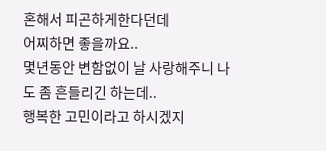혼해서 피곤하게한다던데
어찌하면 좋을까요..
몇년동안 변함없이 날 사랑해주니 나도 좀 흔들리긴 하는데..
행복한 고민이라고 하시겠지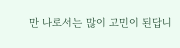만 나로서는 많이 고민이 된답니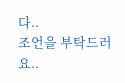다..
조언을 부탁드러요..